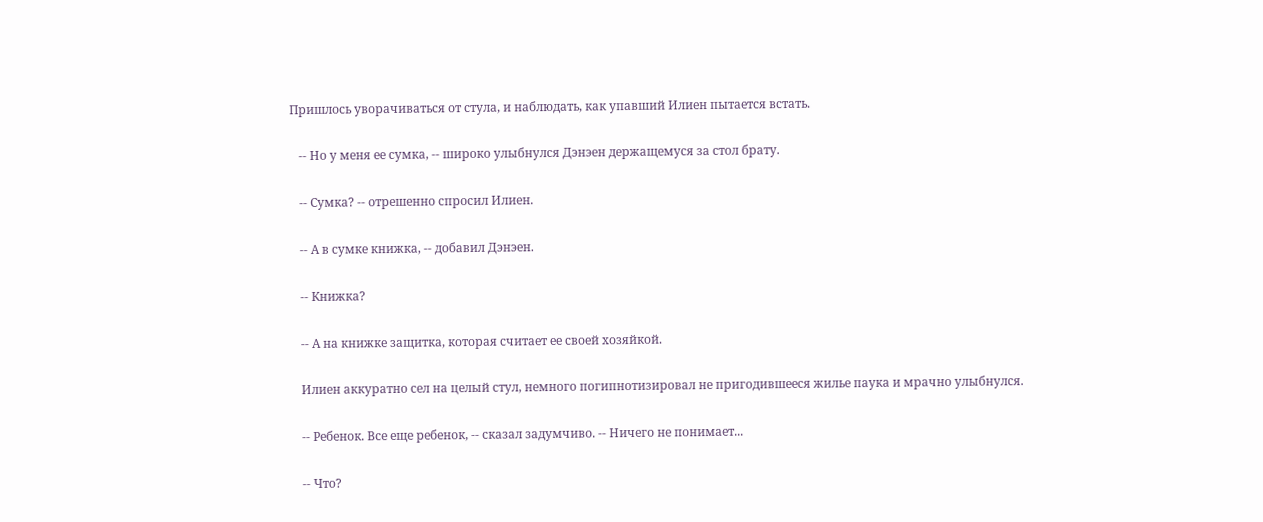Пришлось уворачиваться от стула, и наблюдать, как упавший Илиен пытается встать.

   -- Но у меня ее сумка, -- широко улыбнулся Дэнэен держащемуся за стол брату.

   -- Сумка? -- отрешенно спросил Илиен.

   -- А в сумке книжка, -- добавил Дэнэен.

   -- Книжка?

   -- А на книжке защитка, которая считает ее своей хозяйкой.

   Илиен аккуратно сел на целый стул, немного погипнотизировал не пригодившееся жилье паука и мрачно улыбнулся.

   -- Ребенок. Все еще ребенок, -- сказал задумчиво. -- Ничего не понимает...

   -- Что?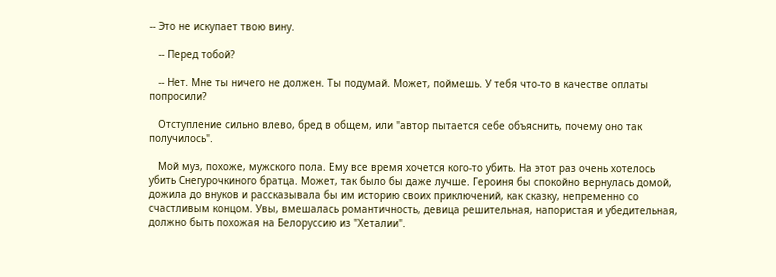-- Это не искупает твою вину.

   -- Перед тобой?

   -- Нет. Мне ты ничего не должен. Ты подумай. Может, поймешь. У тебя что-то в качестве оплаты попросили?

   Отступление сильно влево, бред в общем, или "автор пытается себе объяснить, почему оно так получилось".

   Мой муз, похоже, мужского пола. Ему все время хочется кого-то убить. На этот раз очень хотелось убить Снегурочкиного братца. Может, так было бы даже лучше. Героиня бы спокойно вернулась домой, дожила до внуков и рассказывала бы им историю своих приключений, как сказку, непременно со счастливым концом. Увы, вмешалась романтичность, девица решительная, напористая и убедительная, должно быть похожая на Белоруссию из "Хеталии".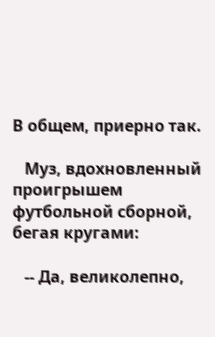В общем, приерно так.

   Муз, вдохновленный проигрышем футбольной сборной, бегая кругами:

   -- Да, великолепно,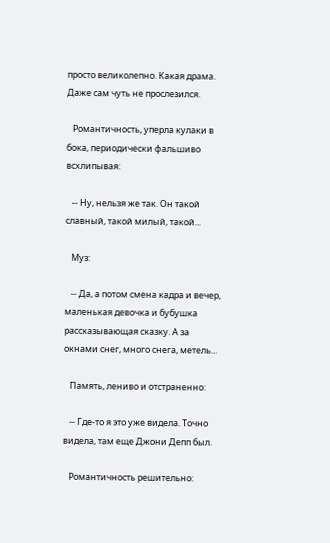просто великолепно. Какая драма. Даже сам чуть не прослезился.

   Романтичность, уперла кулаки в бока, периодически фальшиво всхлипывая:

   -- Ну, нельзя же так. Он такой славный, такой милый, такой...

   Муз:

   -- Да, а потом смена кадра и вечер, маленькая девочка и бубушка рассказывающая сказку. А за окнами снег, много снега, метель...

   Память, лениво и отстраненно:

   -- Где-то я это уже видела. Точно видела, там еще Джони Депп был.

   Романтичность решительно: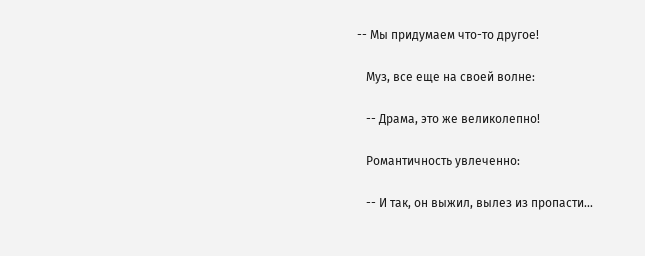-- Мы придумаем что-то другое!

   Муз, все еще на своей волне:

   -- Драма, это же великолепно!

   Романтичность увлеченно:

   -- И так, он выжил, вылез из пропасти...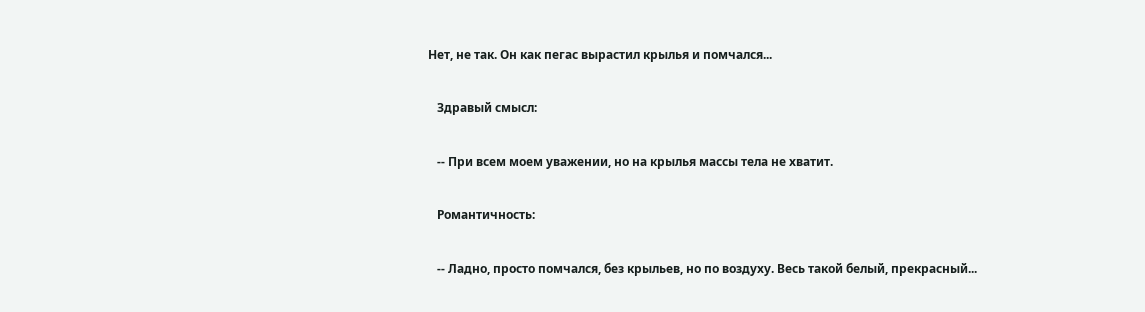Нет, не так. Он как пегас вырастил крылья и помчался...

   Здравый смысл:

   -- При всем моем уважении, но на крылья массы тела не хватит.

   Романтичность:

   -- Ладно, просто помчался, без крыльев, но по воздуху. Весь такой белый, прекрасный...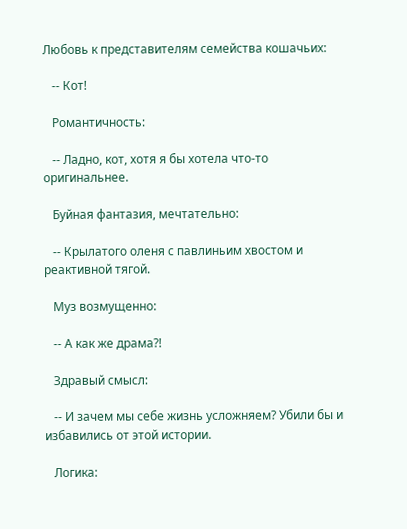Любовь к представителям семейства кошачьих:

   -- Кот!

   Романтичность:

   -- Ладно, кот, хотя я бы хотела что-то оригинальнее.

   Буйная фантазия, мечтательно:

   -- Крылатого оленя с павлиньим хвостом и реактивной тягой.

   Муз возмущенно:

   -- А как же драма?!

   Здравый смысл:

   -- И зачем мы себе жизнь усложняем? Убили бы и избавились от этой истории.

   Логика: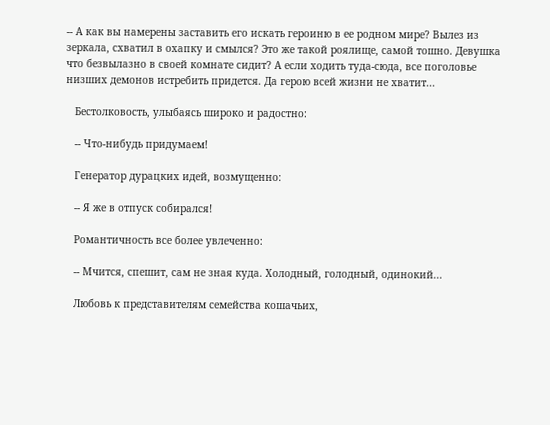-- А как вы намерены заставить его искать героиню в ее родном мире? Вылез из зеркала, схватил в охапку и смылся? Это же такой роялище, самой тошно. Девушка что безвылазно в своей комнате сидит? А если ходить туда-сюда, все поголовье низших демонов истребить придется. Да герою всей жизни не хватит...

   Бестолковость, улыбаясь широко и радостно:

   -- Что-нибудь придумаем!

   Генератор дурацких идей, возмущенно:

   -- Я же в отпуск собирался!

   Романтичность все более увлеченно:

   -- Мчится, спешит, сам не зная куда. Холодный, голодный, одинокий...

   Любовь к представителям семейства кошачьих,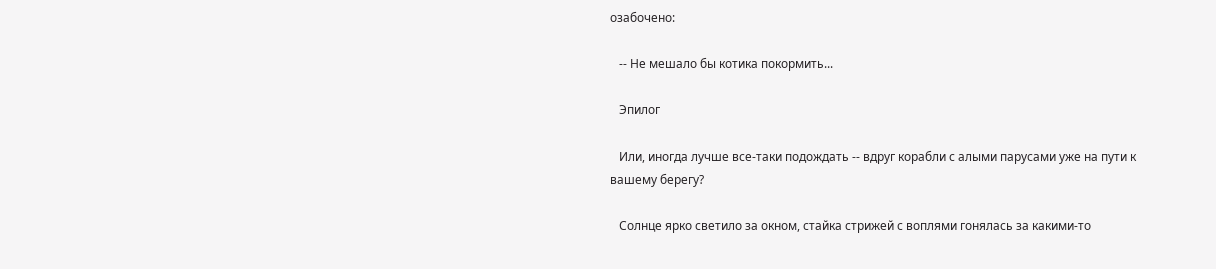озабочено:

   -- Не мешало бы котика покормить...

   Эпилог

   Или, иногда лучше все-таки подождать -- вдруг корабли с алыми парусами уже на пути к вашему берегу?

   Солнце ярко светило за окном, стайка стрижей с воплями гонялась за какими-то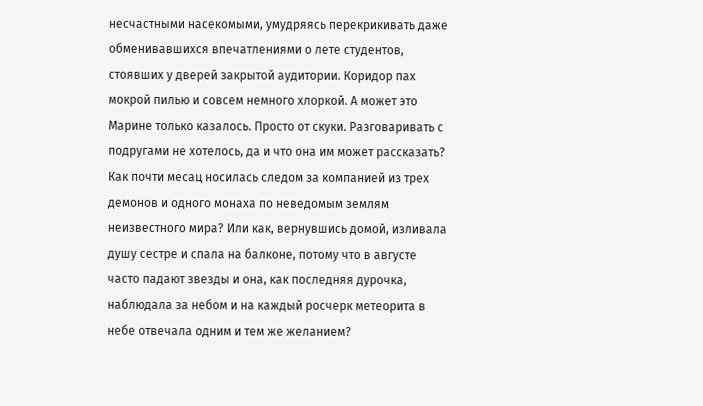несчастными насекомыми, умудряясь перекрикивать даже обменивавшихся впечатлениями о лете студентов, стоявших у дверей закрытой аудитории. Коридор пах мокрой пилью и совсем немного хлоркой. А может это Марине только казалось. Просто от скуки. Разговаривать с подругами не хотелось, да и что она им может рассказать? Как почти месац носилась следом за компанией из трех демонов и одного монаха по неведомым землям неизвестного мира? Или как, вернувшись домой, изливала душу сестре и спала на балконе, потому что в августе часто падают звезды и она, как последняя дурочка, наблюдала за небом и на каждый росчерк метеорита в небе отвечала одним и тем же желанием?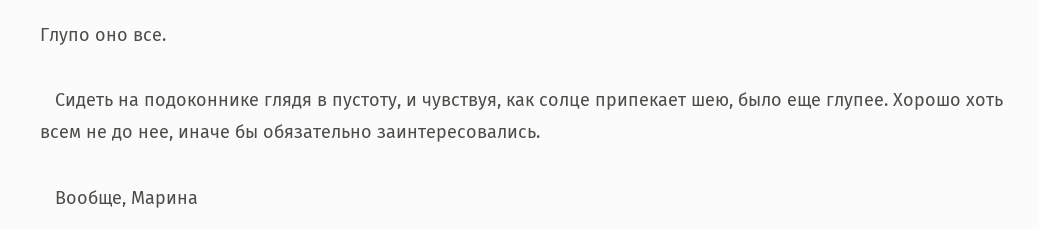Глупо оно все.

   Сидеть на подоконнике глядя в пустоту, и чувствуя, как солце припекает шею, было еще глупее. Хорошо хоть всем не до нее, иначе бы обязательно заинтересовались.

   Вообще, Марина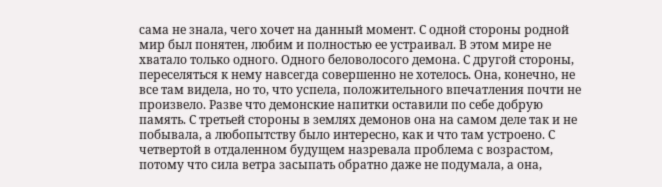сама не знала, чего хочет на данный момент. С одной стороны родной мир был понятен, любим и полностью ее устраивал. В этом мире не хватало только одного. Одного беловолосого демона. С другой стороны, переселяться к нему навсегда совершенно не хотелось. Она, конечно, не все там видела, но то, что успела, положительного впечатления почти не произвело. Разве что демонские напитки оставили по себе добрую память. С третьей стороны в землях демонов она на самом деле так и не побывала, а любопытству было интересно, как и что там устроено. С четвертой в отдаленном будущем назревала проблема с возрастом, потому что сила ветра засыпать обратно даже не подумала, а она,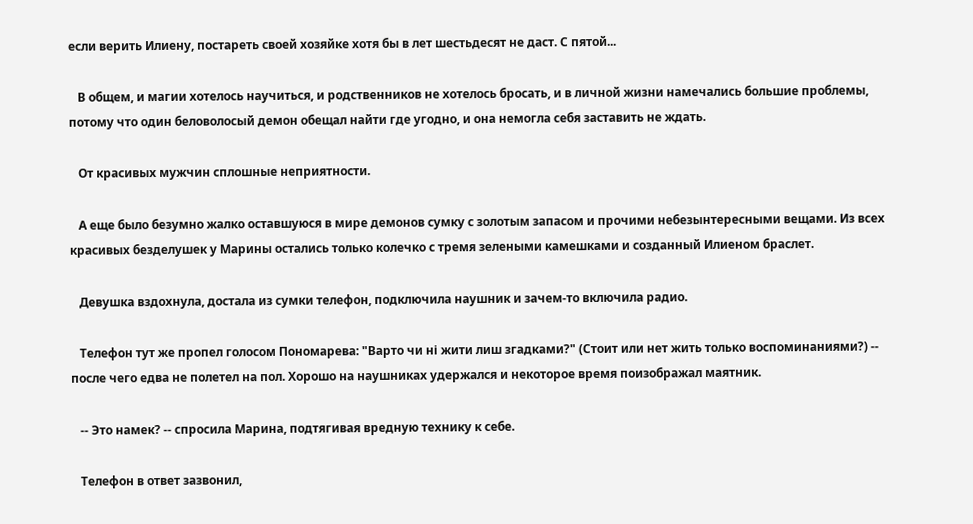если верить Илиену, постареть своей хозяйке хотя бы в лет шестьдесят не даст. С пятой...

   В общем, и магии хотелось научиться, и родственников не хотелось бросать, и в личной жизни намечались большие проблемы, потому что один беловолосый демон обещал найти где угодно, и она немогла себя заставить не ждать.

   От красивых мужчин сплошные неприятности.

   А еще было безумно жалко оставшуюся в мире демонов сумку с золотым запасом и прочими небезынтересными вещами. Из всех красивых безделушек у Марины остались только колечко с тремя зелеными камешками и созданный Илиеном браслет.

   Девушка вздохнула, достала из сумки телефон, подключила наушник и зачем-то включила радио.

   Телефон тут же пропел голосом Пономарева: "Варто чи ні жити лиш згадками?" (Стоит или нет жить только воспоминаниями?) -- после чего едва не полетел на пол. Хорошо на наушниках удержался и некоторое время поизображал маятник.

   -- Это намек? -- спросила Марина, подтягивая вредную технику к себе.

   Телефон в ответ зазвонил,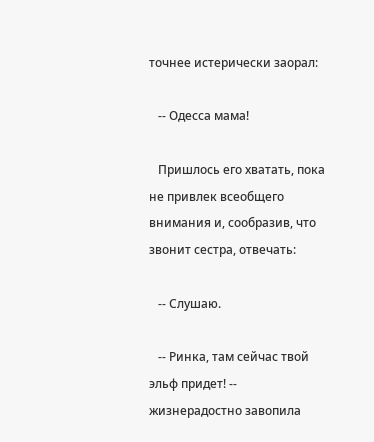точнее истерически заорал:

   -- Одесса мама!

   Пришлось его хватать, пока не привлек всеобщего внимания и, сообразив, что звонит сестра, отвечать:

   -- Слушаю.

   -- Ринка, там сейчас твой эльф придет! -- жизнерадостно завопила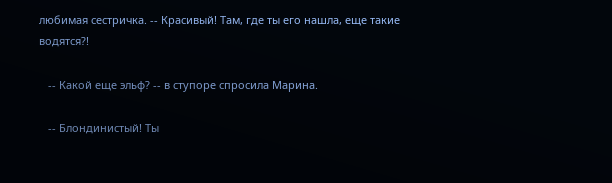любимая сестричка. -- Красивый! Там, где ты его нашла, еще такие водятся?!

   -- Какой еще эльф? -- в ступоре спросила Марина.

   -- Блондинистый! Ты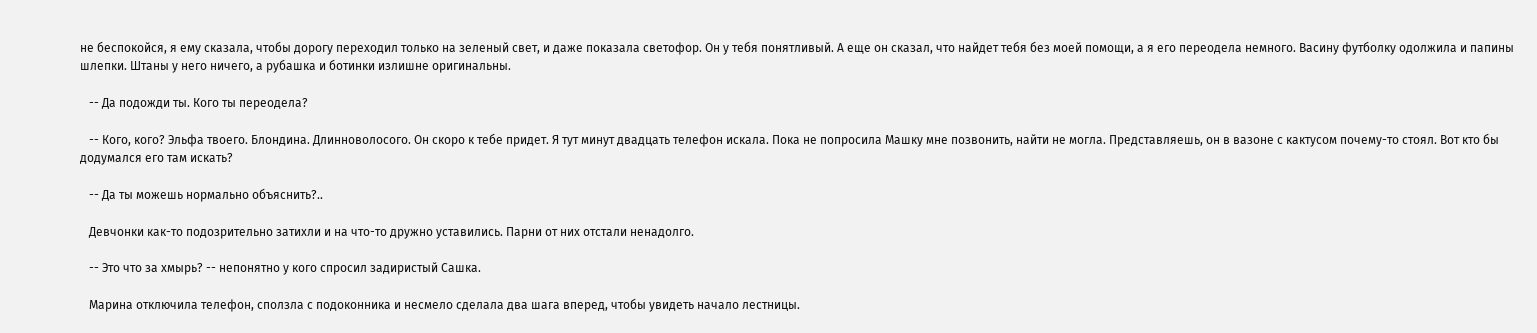не беспокойся, я ему сказала, чтобы дорогу переходил только на зеленый свет, и даже показала светофор. Он у тебя понятливый. А еще он сказал, что найдет тебя без моей помощи, а я его переодела немного. Васину футболку одолжила и папины шлепки. Штаны у него ничего, а рубашка и ботинки излишне оригинальны.

   -- Да подожди ты. Кого ты переодела?

   -- Кого, кого? Эльфа твоего. Блондина. Длинноволосого. Он скоро к тебе придет. Я тут минут двадцать телефон искала. Пока не попросила Машку мне позвонить, найти не могла. Представляешь, он в вазоне с кактусом почему-то стоял. Вот кто бы додумался его там искать?

   -- Да ты можешь нормально объяснить?..

   Девчонки как-то подозрительно затихли и на что-то дружно уставились. Парни от них отстали ненадолго.

   -- Это что за хмырь? -- непонятно у кого спросил задиристый Сашка.

   Марина отключила телефон, сползла с подоконника и несмело сделала два шага вперед, чтобы увидеть начало лестницы.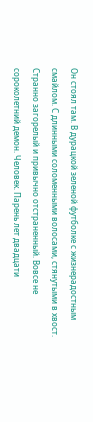Он стоял там. В дурацкой зеленой футболке с жизнерадостным смайлом. С длинными соломенными волосами, стянутыми в хвост. Странно загорелый и привычно отстраненный. Вовсе не сороколетний демон. Человек. Парень лет двадцати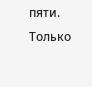пяти. Только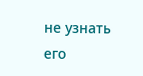не узнать его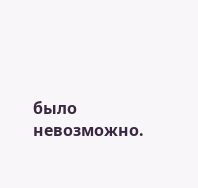было невозможно.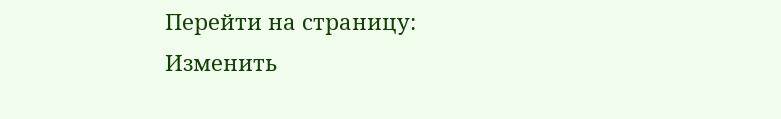Перейти на страницу:
Изменить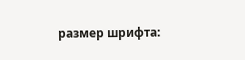размер шрифта: